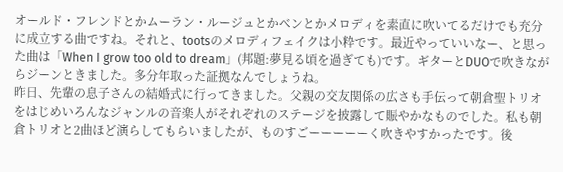オールド・フレンドとかムーラン・ルージュとかベンとかメロディを素直に吹いてるだけでも充分に成立する曲ですね。それと、tootsのメロディフェイクは小粋です。最近やっていいなー、と思った曲は「When I grow too old to dream」(邦題:夢見る頃を過ぎても)です。ギターとDUOで吹きながらジーンときました。多分年取った証拠なんでしょうね。
昨日、先輩の息子さんの結婚式に行ってきました。父親の交友関係の広さも手伝って朝倉聖トリオをはじめいろんなジャンルの音楽人がそれぞれのステージを披露して賑やかなものでした。私も朝倉トリオと2曲ほど演らしてもらいましたが、ものすごーーーーーく吹きやすかったです。後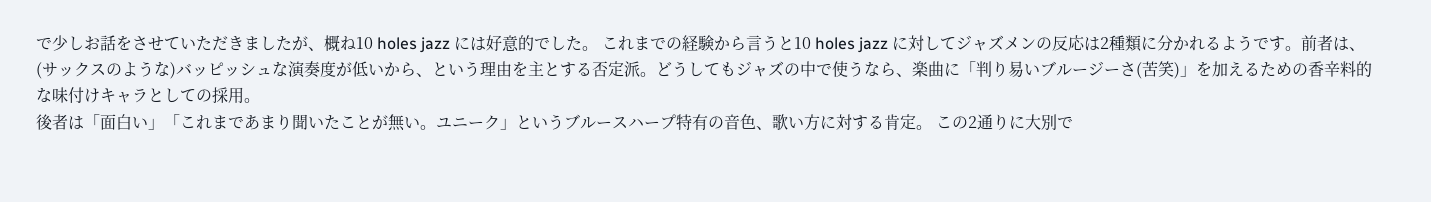で少しお話をさせていただきましたが、概ね10 holes jazz には好意的でした。 これまでの経験から言うと10 holes jazz に対してジャズメンの反応は2種類に分かれるようです。前者は、(サックスのような)バッピッシュな演奏度が低いから、という理由を主とする否定派。どうしてもジャズの中で使うなら、楽曲に「判り易いブルージーさ(苦笑)」を加えるための香辛料的な味付けキャラとしての採用。
後者は「面白い」「これまであまり聞いたことが無い。ユニーク」というブルースハープ特有の音色、歌い方に対する肯定。 この2通りに大別で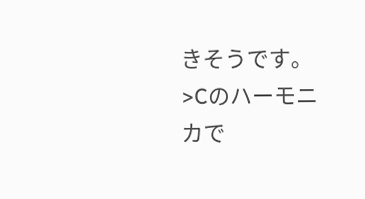きそうです。
>Cのハーモニカで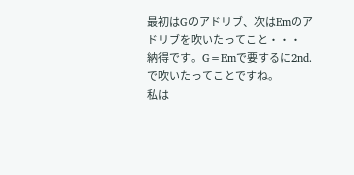最初はGのアドリブ、次はEmのアドリブを吹いたってこと・・・
納得です。G=Emで要するに2nd.で吹いたってことですね。
私は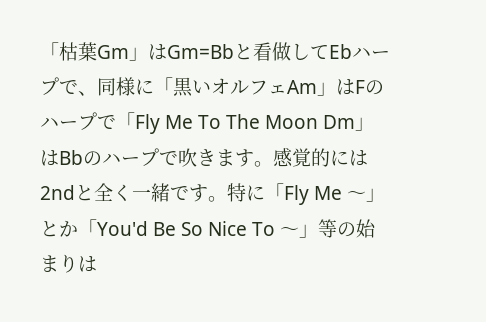「枯葉Gm」はGm=Bbと看做してEbハープで、同様に「黒いオルフェAm」はFのハープで「Fly Me To The Moon Dm」はBbのハープで吹きます。感覚的には2ndと全く一緒です。特に「Fly Me 〜」とか「You'd Be So Nice To 〜」等の始まりは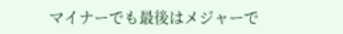マイナーでも最後はメジャーで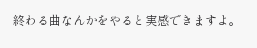終わる曲なんかをやると実感できますよ。